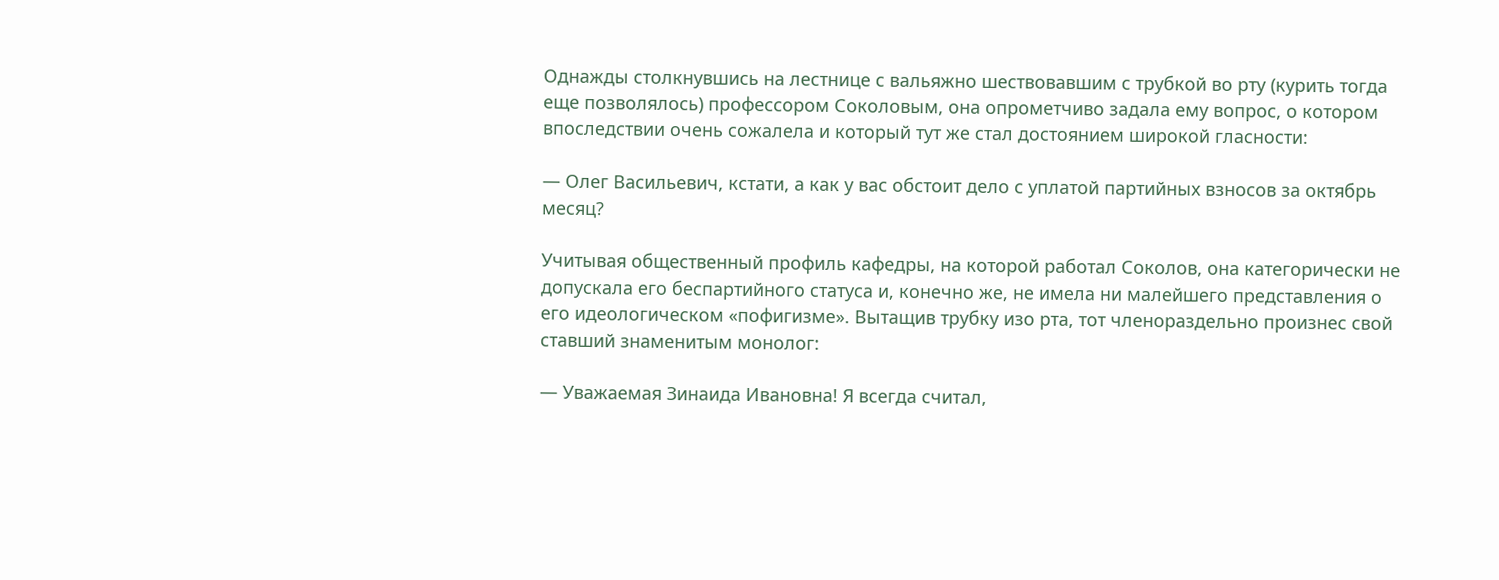Однажды столкнувшись на лестнице с вальяжно шествовавшим с трубкой во рту (курить тогда еще позволялось) профессором Соколовым, она опрометчиво задала ему вопрос, о котором впоследствии очень сожалела и который тут же стал достоянием широкой гласности:

— Олег Васильевич, кстати, а как у вас обстоит дело с уплатой партийных взносов за октябрь месяц?

Учитывая общественный профиль кафедры, на которой работал Соколов, она категорически не допускала его беспартийного статуса и, конечно же, не имела ни малейшего представления о его идеологическом «пофигизме». Вытащив трубку изо рта, тот членораздельно произнес свой ставший знаменитым монолог:

— Уважаемая Зинаида Ивановна! Я всегда считал,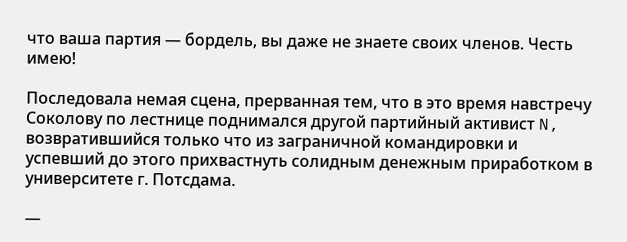что ваша партия — бордель, вы даже не знаете своих членов. Честь имею!

Последовала немая сцена, прерванная тем, что в это время навстречу Соколову по лестнице поднимался другой партийный активист N, возвратившийся только что из заграничной командировки и успевший до этого прихвастнуть солидным денежным приработком в университете г. Потсдама.

—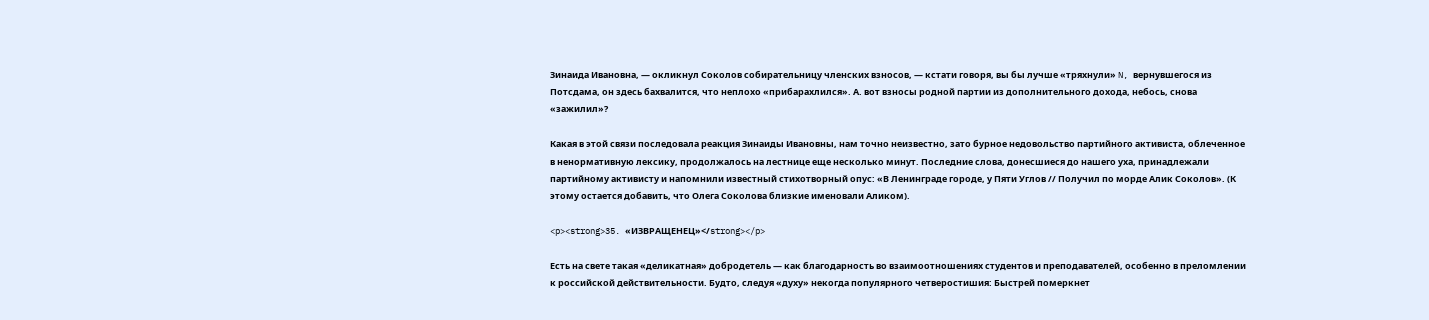Зинаида Ивановна, — окликнул Соколов собирательницу членских взносов, — кстати говоря, вы бы лучше «тряхнули» N, вернувшегося из Потсдама, он здесь бахвалится, что неплохо «прибарахлился». А. вот взносы родной партии из дополнительного дохода, небось, снова «зажилил»?

Какая в этой связи последовала реакция Зинаиды Ивановны, нам точно неизвестно, зато бурное недовольство партийного активиста, облеченное в ненормативную лексику, продолжалось на лестнице еще несколько минут. Последние слова, донесшиеся до нашего уха, принадлежали партийному активисту и напомнили известный стихотворный опус: «В Ленинграде городе, у Пяти Углов // Получил по морде Алик Соколов». (К этому остается добавить, что Олега Соколова близкие именовали Аликом).

<p><strong>35. «ИЗВРАЩЕНЕЦ»</strong></p>

Есть на свете такая «деликатная» добродетель — как благодарность во взаимоотношениях студентов и преподавателей, особенно в преломлении к российской действительности. Будто, следуя «духу» некогда популярного четверостишия: Быстрей померкнет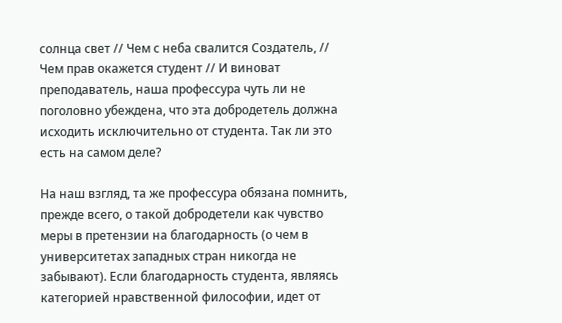солнца свет // Чем с неба свалится Создатель, // Чем прав окажется студент // И виноват преподаватель, наша профессура чуть ли не поголовно убеждена, что эта добродетель должна исходить исключительно от студента. Так ли это есть на самом деле?

На наш взгляд, та же профессура обязана помнить, прежде всего, о такой добродетели как чувство меры в претензии на благодарность (о чем в университетах западных стран никогда не забывают). Если благодарность студента, являясь категорией нравственной философии, идет от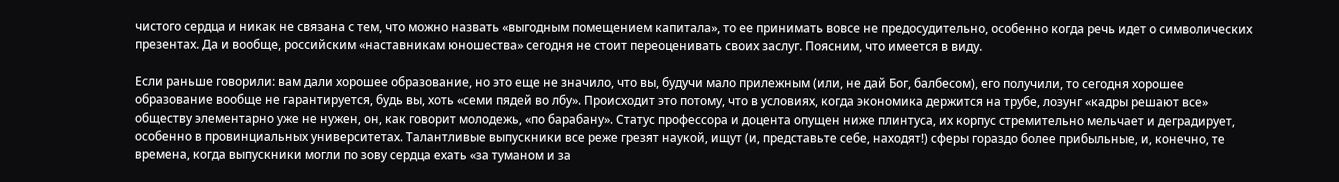чистого сердца и никак не связана с тем, что можно назвать «выгодным помещением капитала», то ее принимать вовсе не предосудительно, особенно когда речь идет о символических презентах. Да и вообще, российским «наставникам юношества» сегодня не стоит переоценивать своих заслуг. Поясним, что имеется в виду.

Если раньше говорили: вам дали хорошее образование, но это еще не значило, что вы, будучи мало прилежным (или, не дай Бог, балбесом), его получили, то сегодня хорошее образование вообще не гарантируется, будь вы, хоть «семи пядей во лбу». Происходит это потому, что в условиях, когда экономика держится на трубе, лозунг «кадры решают все» обществу элементарно уже не нужен, он, как говорит молодежь, «по барабану». Статус профессора и доцента опущен ниже плинтуса, их корпус стремительно мельчает и деградирует, особенно в провинциальных университетах. Талантливые выпускники все реже грезят наукой, ищут (и, представьте себе, находят!) сферы гораздо более прибыльные, и, конечно, те времена, когда выпускники могли по зову сердца ехать «за туманом и за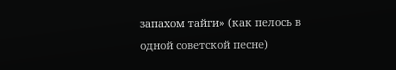запахом тайги» (как пелось в одной советской песне)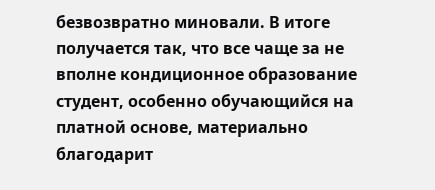безвозвратно миновали. В итоге получается так, что все чаще за не вполне кондиционное образование студент, особенно обучающийся на платной основе, материально благодарит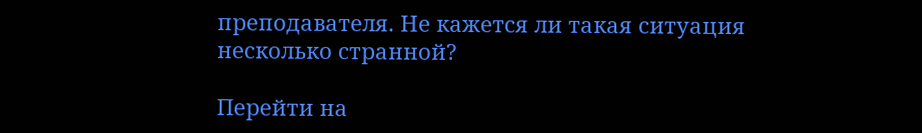преподавателя. Не кажется ли такая ситуация несколько странной?

Перейти на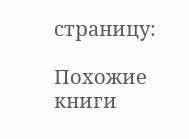страницу:

Похожие книги